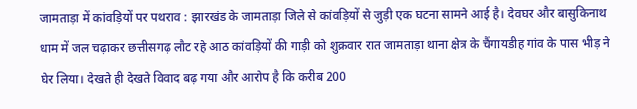जामताड़ा में कांवड़ियों पर पथराव : झारखंड के जामताड़ा जिले से कांवड़ियों से जुड़ी एक घटना सामने आई है। देवघर और बासुकिनाथ धाम में जल चढ़ाकर छत्तीसगढ़ लौट रहे आठ कांवड़ियों की गाड़ी को शुक्रवार रात जामताड़ा थाना क्षेत्र के चैंगायडीह गांव के पास भीड़ ने घेर लिया। देखते ही देखते विवाद बढ़ गया और आरोप है कि करीब 200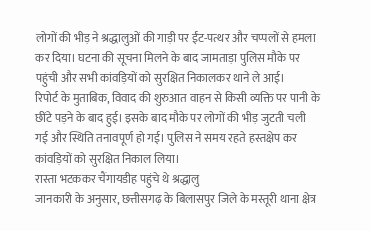लोगों की भीड़ ने श्रद्धालुओं की गाड़ी पर ईंट-पत्थर और चप्पलों से हमला कर दिया। घटना की सूचना मिलने के बाद जामताड़ा पुलिस मौके पर पहुंची और सभी कांवड़ियों को सुरक्षित निकालकर थाने ले आई।
रिपोर्ट के मुताबिक, विवाद की शुरुआत वाहन से किसी व्यक्ति पर पानी के छींटे पड़ने के बाद हुई। इसके बाद मौके पर लोगों की भीड़ जुटती चली गई और स्थिति तनावपूर्ण हो गई। पुलिस ने समय रहते हस्तक्षेप कर कांवड़ियों को सुरक्षित निकाल लिया।
रास्ता भटककर चैंगायडीह पहुंचे थे श्रद्धालु
जानकारी के अनुसार, छत्तीसगढ़ के बिलासपुर जिले के मस्तूरी थाना क्षेत्र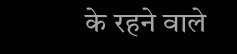के रहने वाले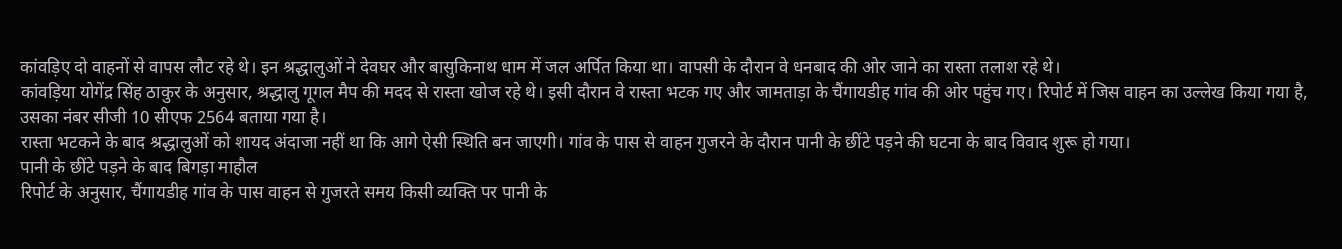कांवड़िए दो वाहनों से वापस लौट रहे थे। इन श्रद्धालुओं ने देवघर और बासुकिनाथ धाम में जल अर्पित किया था। वापसी के दौरान वे धनबाद की ओर जाने का रास्ता तलाश रहे थे।
कांवड़िया योगेंद्र सिंह ठाकुर के अनुसार, श्रद्धालु गूगल मैप की मदद से रास्ता खोज रहे थे। इसी दौरान वे रास्ता भटक गए और जामताड़ा के चैंगायडीह गांव की ओर पहुंच गए। रिपोर्ट में जिस वाहन का उल्लेख किया गया है, उसका नंबर सीजी 10 सीएफ 2564 बताया गया है।
रास्ता भटकने के बाद श्रद्धालुओं को शायद अंदाजा नहीं था कि आगे ऐसी स्थिति बन जाएगी। गांव के पास से वाहन गुजरने के दौरान पानी के छींटे पड़ने की घटना के बाद विवाद शुरू हो गया।
पानी के छींटे पड़ने के बाद बिगड़ा माहौल
रिपोर्ट के अनुसार, चैंगायडीह गांव के पास वाहन से गुजरते समय किसी व्यक्ति पर पानी के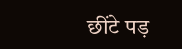छींटे पड़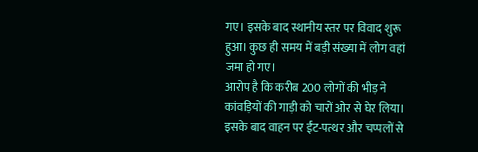गए। इसके बाद स्थानीय स्तर पर विवाद शुरू हुआ। कुछ ही समय में बड़ी संख्या में लोग वहां जमा हो गए।
आरोप है कि करीब 200 लोगों की भीड़ ने कांवड़ियों की गाड़ी को चारों ओर से घेर लिया। इसके बाद वाहन पर ईंट-पत्थर और चप्पलों से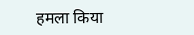हमला किया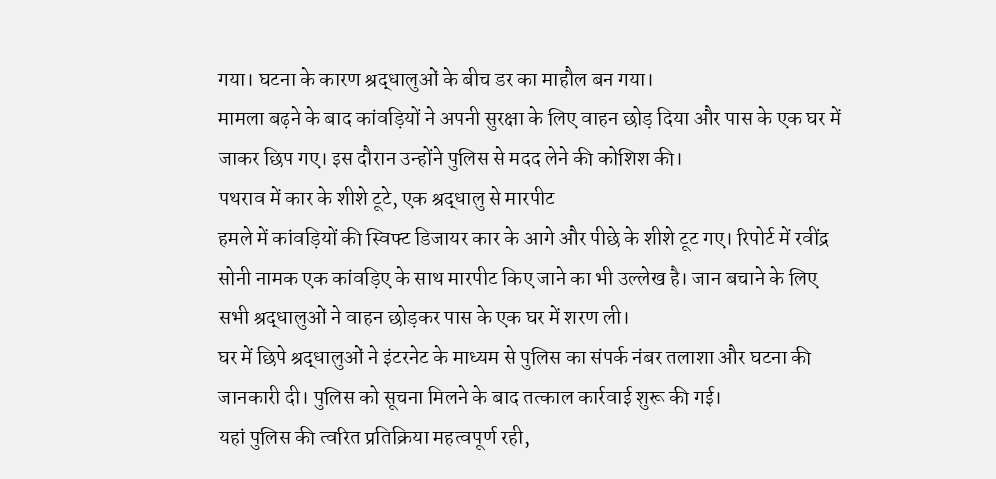गया। घटना के कारण श्रद्धालुओं के बीच डर का माहौल बन गया।
मामला बढ़ने के बाद कांवड़ियों ने अपनी सुरक्षा के लिए वाहन छोड़ दिया और पास के एक घर में जाकर छिप गए। इस दौरान उन्होंने पुलिस से मदद लेने की कोशिश की।
पथराव में कार के शीशे टूटे, एक श्रद्धालु से मारपीट
हमले में कांवड़ियों की स्विफ्ट डिजायर कार के आगे और पीछे के शीशे टूट गए। रिपोर्ट में रवींद्र सोनी नामक एक कांवड़िए के साथ मारपीट किए जाने का भी उल्लेख है। जान बचाने के लिए सभी श्रद्धालुओं ने वाहन छोड़कर पास के एक घर में शरण ली।
घर में छिपे श्रद्धालुओं ने इंटरनेट के माध्यम से पुलिस का संपर्क नंबर तलाशा और घटना की जानकारी दी। पुलिस को सूचना मिलने के बाद तत्काल कार्रवाई शुरू की गई।
यहां पुलिस की त्वरित प्रतिक्रिया महत्वपूर्ण रही,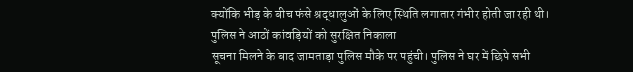क्योंकि भीड़ के बीच फंसे श्रद्धालुओं के लिए स्थिति लगातार गंभीर होती जा रही थी।
पुलिस ने आठों कांवड़ियों को सुरक्षित निकाला
सूचना मिलने के बाद जामताड़ा पुलिस मौके पर पहुंची। पुलिस ने घर में छिपे सभी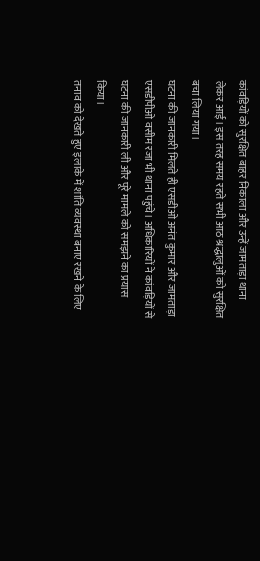कांवड़ियों को सुरक्षित बाहर निकाला और उन्हें जामताड़ा थाना लेकर आई। इस तरह समय रहते सभी आठ श्रद्धालुओं को सुरक्षित बचा लिया गया।
घटना की जानकारी मिलते ही एसडीओ अनंत कुमार और जामताड़ा एसडीपीओ वसीम रजा भी थाना पहुंचे। अधिकारियों ने कांवड़ियों से घटना की जानकारी ली और पूरे मामले को समझने का प्रयास किया।
तनाव को देखते हुए इलाके में शांति व्यवस्था बनाए रखने के लिए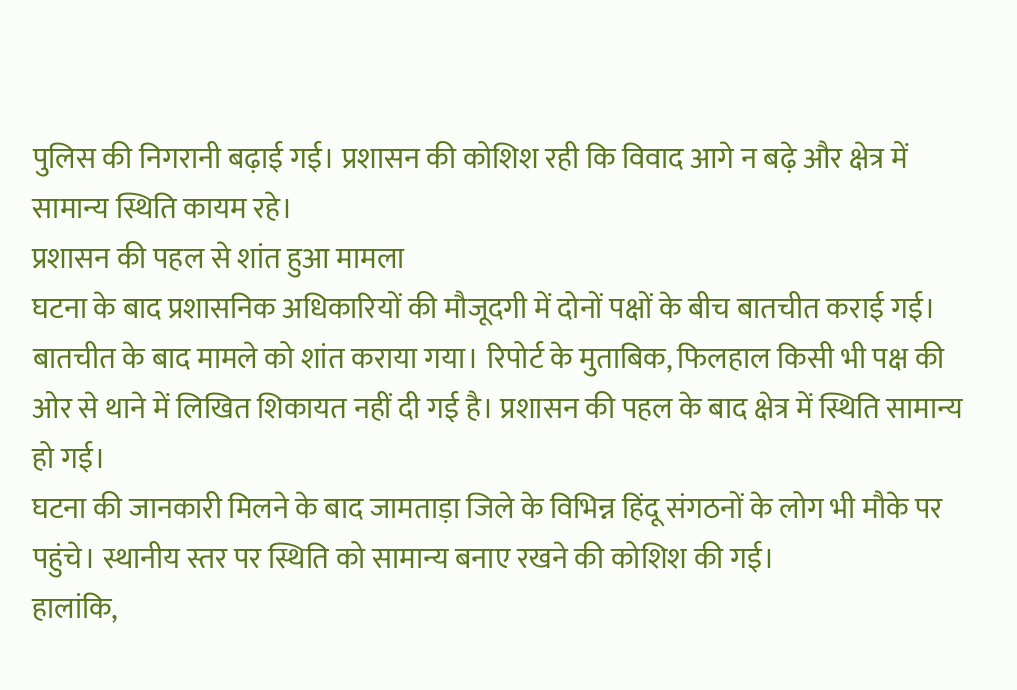पुलिस की निगरानी बढ़ाई गई। प्रशासन की कोशिश रही कि विवाद आगे न बढ़े और क्षेत्र में सामान्य स्थिति कायम रहे।
प्रशासन की पहल से शांत हुआ मामला
घटना के बाद प्रशासनिक अधिकारियों की मौजूदगी में दोनों पक्षों के बीच बातचीत कराई गई। बातचीत के बाद मामले को शांत कराया गया। रिपोर्ट के मुताबिक, फिलहाल किसी भी पक्ष की ओर से थाने में लिखित शिकायत नहीं दी गई है। प्रशासन की पहल के बाद क्षेत्र में स्थिति सामान्य हो गई।
घटना की जानकारी मिलने के बाद जामताड़ा जिले के विभिन्न हिंदू संगठनों के लोग भी मौके पर पहुंचे। स्थानीय स्तर पर स्थिति को सामान्य बनाए रखने की कोशिश की गई।
हालांकि,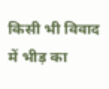किसी भी विवाद में भीड़ का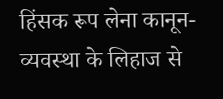हिंसक रूप लेना कानून-व्यवस्था के लिहाज से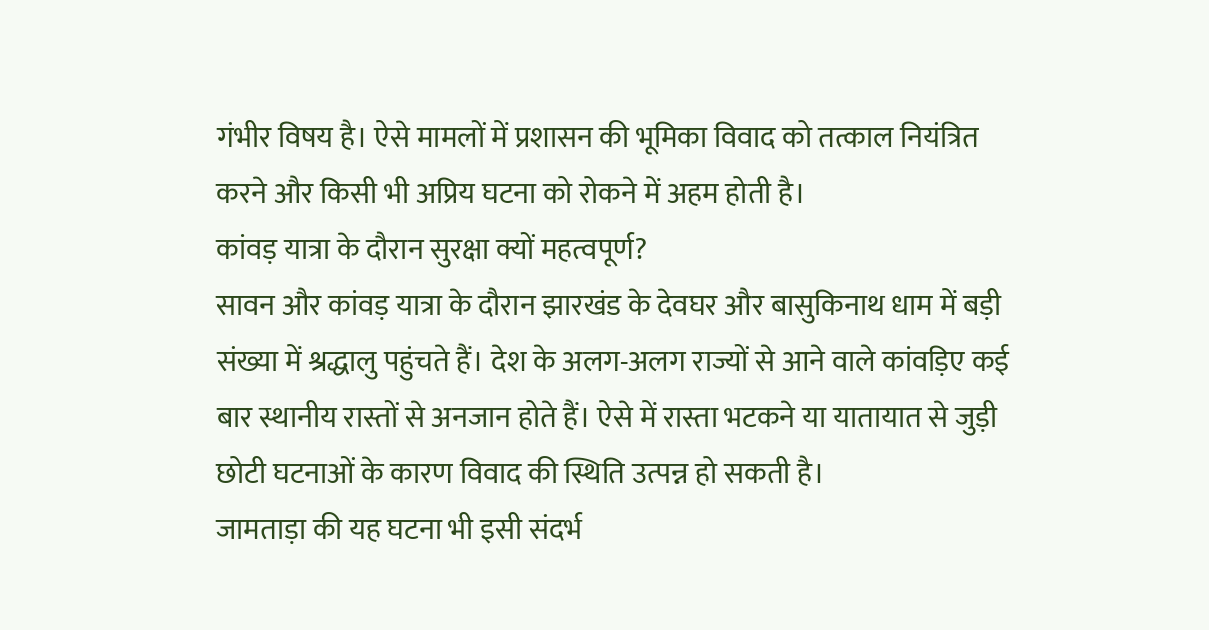गंभीर विषय है। ऐसे मामलों में प्रशासन की भूमिका विवाद को तत्काल नियंत्रित करने और किसी भी अप्रिय घटना को रोकने में अहम होती है।
कांवड़ यात्रा के दौरान सुरक्षा क्यों महत्वपूर्ण?
सावन और कांवड़ यात्रा के दौरान झारखंड के देवघर और बासुकिनाथ धाम में बड़ी संख्या में श्रद्धालु पहुंचते हैं। देश के अलग-अलग राज्यों से आने वाले कांवड़िए कई बार स्थानीय रास्तों से अनजान होते हैं। ऐसे में रास्ता भटकने या यातायात से जुड़ी छोटी घटनाओं के कारण विवाद की स्थिति उत्पन्न हो सकती है।
जामताड़ा की यह घटना भी इसी संदर्भ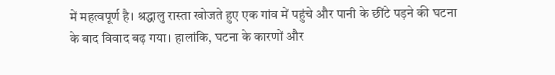में महत्वपूर्ण है। श्रद्धालु रास्ता खोजते हुए एक गांव में पहुंचे और पानी के छींटे पड़ने की घटना के बाद विवाद बढ़ गया। हालांकि, घटना के कारणों और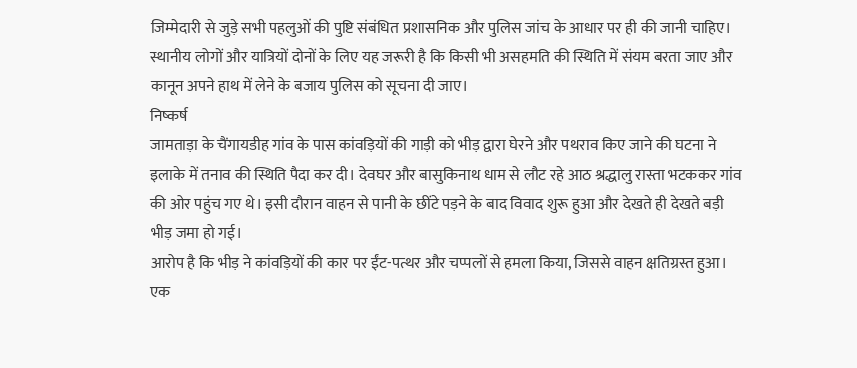जिम्मेदारी से जुड़े सभी पहलुओं की पुष्टि संबंधित प्रशासनिक और पुलिस जांच के आधार पर ही की जानी चाहिए।
स्थानीय लोगों और यात्रियों दोनों के लिए यह जरूरी है कि किसी भी असहमति की स्थिति में संयम बरता जाए और कानून अपने हाथ में लेने के बजाय पुलिस को सूचना दी जाए।
निष्कर्ष
जामताड़ा के चैंगायडीह गांव के पास कांवड़ियों की गाड़ी को भीड़ द्वारा घेरने और पथराव किए जाने की घटना ने इलाके में तनाव की स्थिति पैदा कर दी। देवघर और बासुकिनाथ धाम से लौट रहे आठ श्रद्धालु रास्ता भटककर गांव की ओर पहुंच गए थे। इसी दौरान वाहन से पानी के छींटे पड़ने के बाद विवाद शुरू हुआ और देखते ही देखते बड़ी भीड़ जमा हो गई।
आरोप है कि भीड़ ने कांवड़ियों की कार पर ईंट-पत्थर और चप्पलों से हमला किया, जिससे वाहन क्षतिग्रस्त हुआ। एक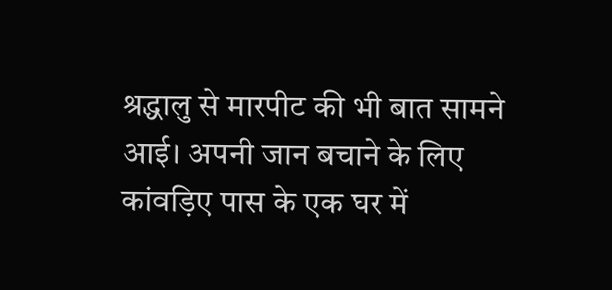श्रद्धालु से मारपीट की भी बात सामने आई। अपनी जान बचाने के लिए कांवड़िए पास के एक घर में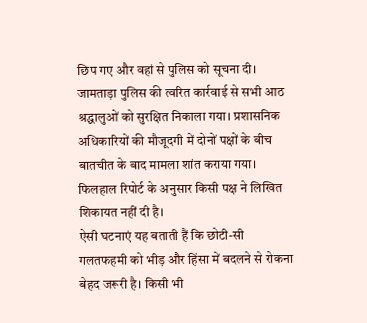छिप गए और वहां से पुलिस को सूचना दी।
जामताड़ा पुलिस की त्वरित कार्रवाई से सभी आठ श्रद्धालुओं को सुरक्षित निकाला गया। प्रशासनिक अधिकारियों की मौजूदगी में दोनों पक्षों के बीच बातचीत के बाद मामला शांत कराया गया। फिलहाल रिपोर्ट के अनुसार किसी पक्ष ने लिखित शिकायत नहीं दी है।
ऐसी घटनाएं यह बताती हैं कि छोटी-सी गलतफहमी को भीड़ और हिंसा में बदलने से रोकना बेहद जरूरी है। किसी भी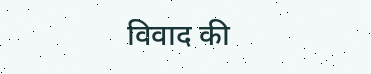विवाद की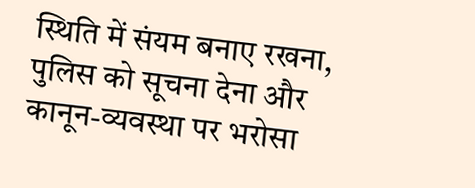स्थिति में संयम बनाए रखना, पुलिस को सूचना देना और कानून-व्यवस्था पर भरोसा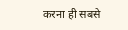करना ही सबसे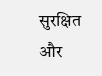सुरक्षित और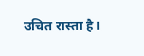उचित रास्ता है।